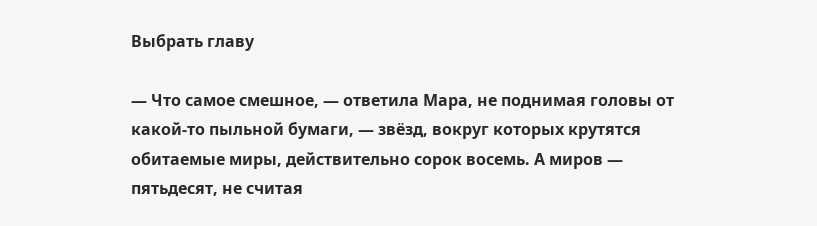Выбрать главу

— Что самое смешное, — ответила Мара, не поднимая головы от какой-то пыльной бумаги, — звёзд, вокруг которых крутятся обитаемые миры, действительно сорок восемь. А миров — пятьдесят, не считая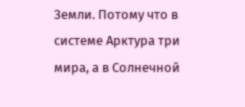Земли. Потому что в системе Арктура три мира, а в Солнечной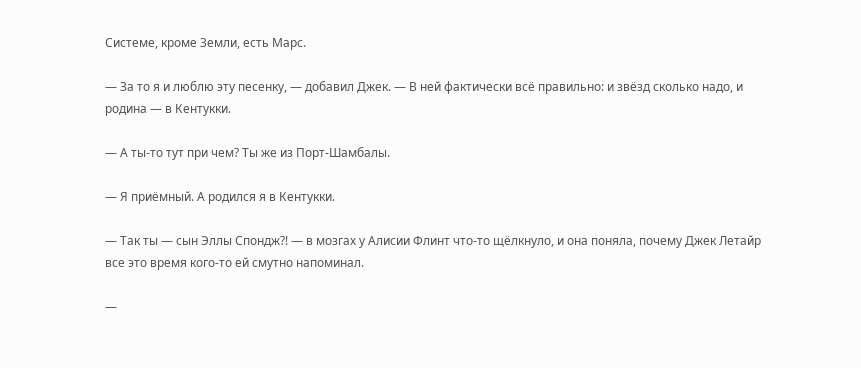Системе, кроме Земли, есть Марс.

— За то я и люблю эту песенку, — добавил Джек. — В ней фактически всё правильно: и звёзд сколько надо, и родина — в Кентукки.

— А ты-то тут при чем? Ты же из Порт-Шамбалы.

— Я приёмный. А родился я в Кентукки.

— Так ты — сын Эллы Спондж?! — в мозгах у Алисии Флинт что-то щёлкнуло, и она поняла, почему Джек Летайр все это время кого-то ей смутно напоминал.

—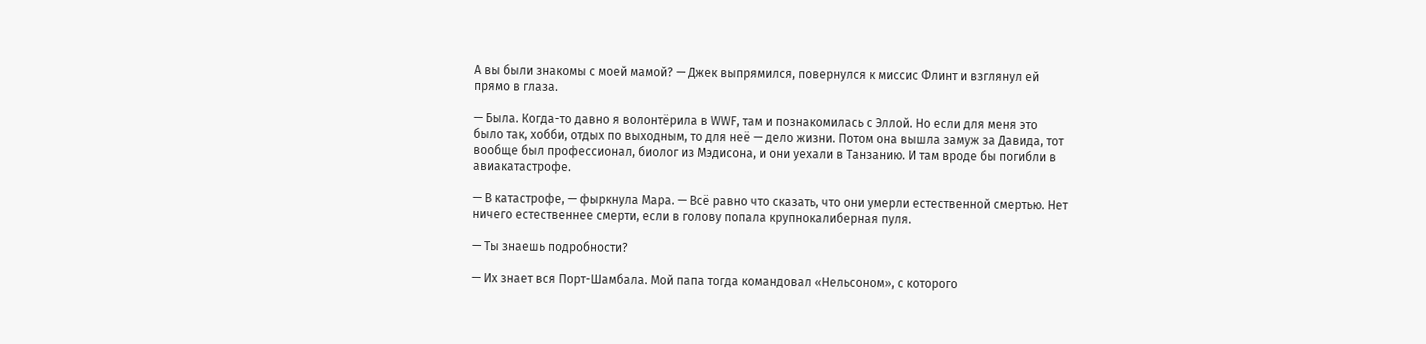А вы были знакомы с моей мамой? — Джек выпрямился, повернулся к миссис Флинт и взглянул ей прямо в глаза.

— Была. Когда-то давно я волонтёрила в WWF, там и познакомилась с Эллой. Но если для меня это было так, хобби, отдых по выходным, то для неё — дело жизни. Потом она вышла замуж за Давида, тот вообще был профессионал, биолог из Мэдисона, и они уехали в Танзанию. И там вроде бы погибли в авиакатастрофе.

— В катастрофе, — фыркнула Мара. — Всё равно что сказать, что они умерли естественной смертью. Нет ничего естественнее смерти, если в голову попала крупнокалиберная пуля.

— Ты знаешь подробности?

— Их знает вся Порт-Шамбала. Мой папа тогда командовал «Нельсоном», с которого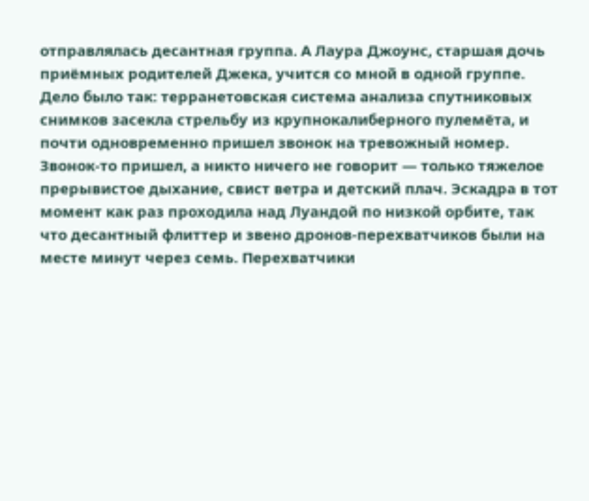отправлялась десантная группа. А Лаура Джоунс, старшая дочь приёмных родителей Джека, учится со мной в одной группе. Дело было так: терранетовская система анализа спутниковых снимков засекла стрельбу из крупнокалиберного пулемёта, и почти одновременно пришел звонок на тревожный номер. Звонок-то пришел, а никто ничего не говорит — только тяжелое прерывистое дыхание, свист ветра и детский плач. Эскадра в тот момент как раз проходила над Луандой по низкой орбите, так что десантный флиттер и звено дронов-перехватчиков были на месте минут через семь. Перехватчики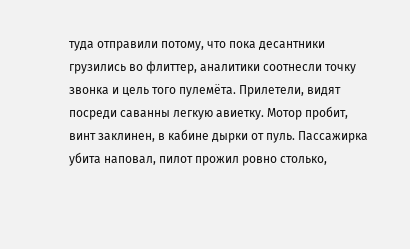туда отправили потому, что пока десантники грузились во флиттер, аналитики соотнесли точку звонка и цель того пулемёта. Прилетели, видят посреди саванны легкую авиетку. Мотор пробит, винт заклинен, в кабине дырки от пуль. Пассажирка убита наповал, пилот прожил ровно столько,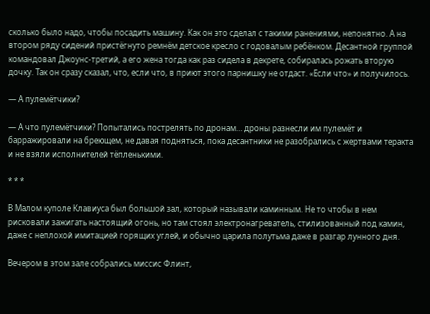сколько было надо, чтобы посадить машину. Как он это сделал с такими ранениями, непонятно. А на втором ряду сидений пристёгнуто ремнём детское кресло с годовалым ребёнком. Десантной группой командовал Джоунс-третий, а его жена тогда как раз сидела в декрете, собиралась рожать вторую дочку. Так он сразу сказал, что, если что, в приют этого парнишку не отдаст. «Если что» и получилось.

— А пулемётчики?

— А что пулемётчики? Попытались пострелять по дронам… дроны разнесли им пулемёт и барражировали на бреющем, не давая подняться, пока десантники не разобрались с жертвами теракта и не взяли исполнителей тёпленькими.

* * *

В Малом куполе Клавиуса был большой зал, который называли каминным. Не то чтобы в нем рисковали зажигать настоящий огонь, но там стоял электронагреватель, стилизованный под камин, даже с неплохой имитацией горящих углей, и обычно царила полутьма даже в разгар лунного дня.

Вечером в этом зале собрались миссис Флинт,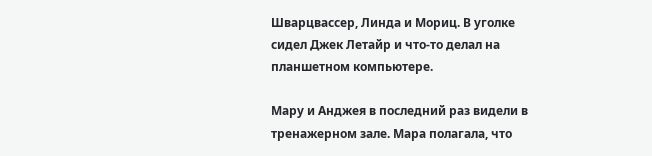Шварцвассер, Линда и Мориц. В уголке сидел Джек Летайр и что-то делал на планшетном компьютере.

Мару и Анджея в последний раз видели в тренажерном зале. Мара полагала, что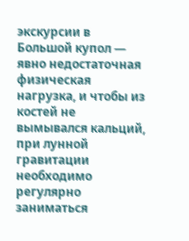экскурсии в Большой купол — явно недостаточная физическая нагрузка, и чтобы из костей не вымывался кальций, при лунной гравитации необходимо регулярно заниматься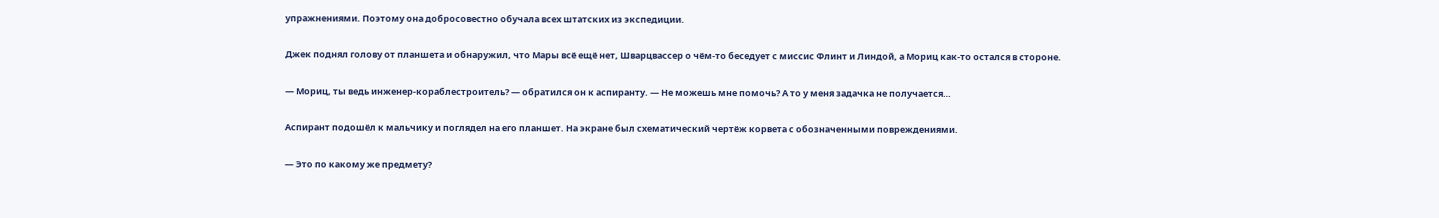упражнениями. Поэтому она добросовестно обучала всех штатских из экспедиции.

Джек поднял голову от планшета и обнаружил, что Мары всё ещё нет, Шварцвассер о чём-то беседует с миссис Флинт и Линдой, а Мориц как-то остался в стороне.

— Мориц, ты ведь инженер-кораблестроитель? — обратился он к аспиранту. — Не можешь мне помочь? А то у меня задачка не получается…

Аспирант подошёл к мальчику и поглядел на его планшет. На экране был схематический чертёж корвета с обозначенными повреждениями.

— Это по какому же предмету?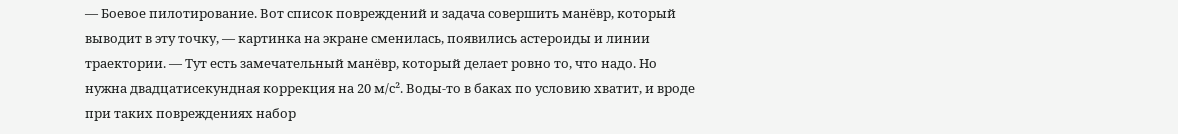— Боевое пилотирование. Вот список повреждений и задача совершить манёвр, который выводит в эту точку, — картинка на экране сменилась, появились астероиды и линии траектории. — Тут есть замечательный манёвр, который делает ровно то, что надо. Но нужна двадцатисекундная коррекция на 20 м/с². Воды-то в баках по условию хватит, и вроде при таких повреждениях набор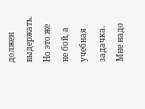должен выдержать. Но это же не бой, а учебная задачка. Мне надо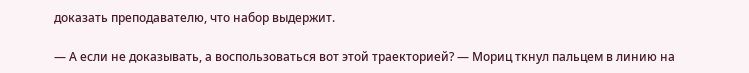доказать преподавателю, что набор выдержит.

— А если не доказывать, а воспользоваться вот этой траекторией? — Мориц ткнул пальцем в линию на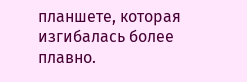планшете, которая изгибалась более плавно.